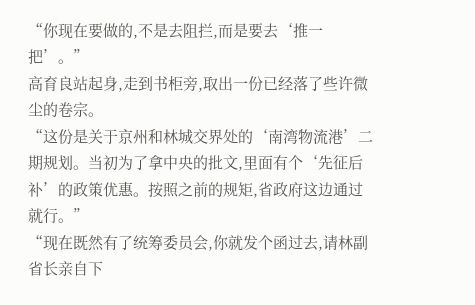“你现在要做的,不是去阻拦,而是要去‘推一把’。”
高育良站起身,走到书柜旁,取出一份已经落了些许微尘的卷宗。
“这份是关于京州和林城交界处的‘南湾物流港’二期规划。当初为了拿中央的批文,里面有个‘先征后补’的政策优惠。按照之前的规矩,省政府这边通过就行。”
“现在既然有了统筹委员会,你就发个函过去,请林副省长亲自下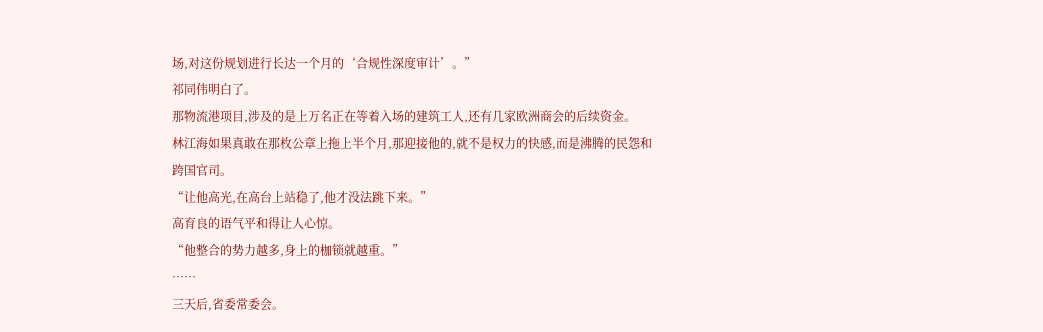场,对这份规划进行长达一个月的‘合规性深度审计’。”
祁同伟明白了。
那物流港项目,涉及的是上万名正在等着入场的建筑工人,还有几家欧洲商会的后续资金。
林江海如果真敢在那枚公章上拖上半个月,那迎接他的,就不是权力的快感,而是沸腾的民怨和跨国官司。
“让他高光,在高台上站稳了,他才没法跳下来。”
高育良的语气平和得让人心惊。
“他整合的势力越多,身上的枷锁就越重。”
……
三天后,省委常委会。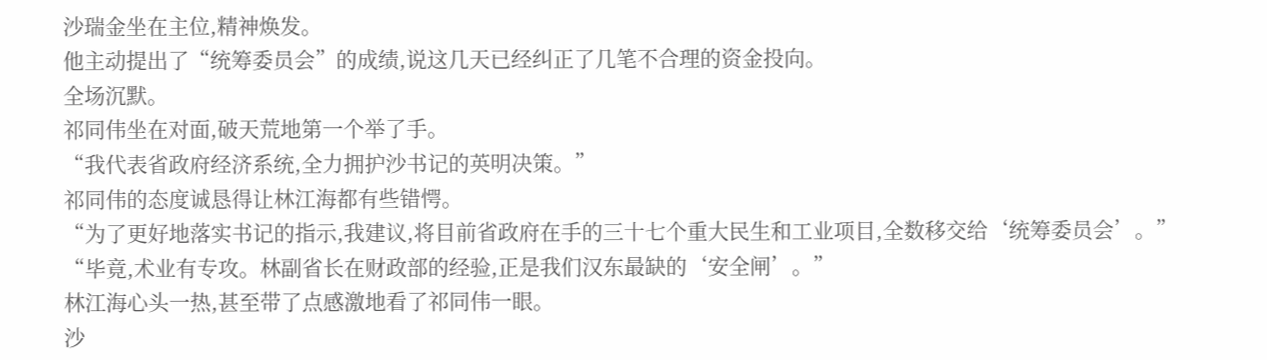沙瑞金坐在主位,精神焕发。
他主动提出了“统筹委员会”的成绩,说这几天已经纠正了几笔不合理的资金投向。
全场沉默。
祁同伟坐在对面,破天荒地第一个举了手。
“我代表省政府经济系统,全力拥护沙书记的英明决策。”
祁同伟的态度诚恳得让林江海都有些错愕。
“为了更好地落实书记的指示,我建议,将目前省政府在手的三十七个重大民生和工业项目,全数移交给‘统筹委员会’。”
“毕竟,术业有专攻。林副省长在财政部的经验,正是我们汉东最缺的‘安全闸’。”
林江海心头一热,甚至带了点感激地看了祁同伟一眼。
沙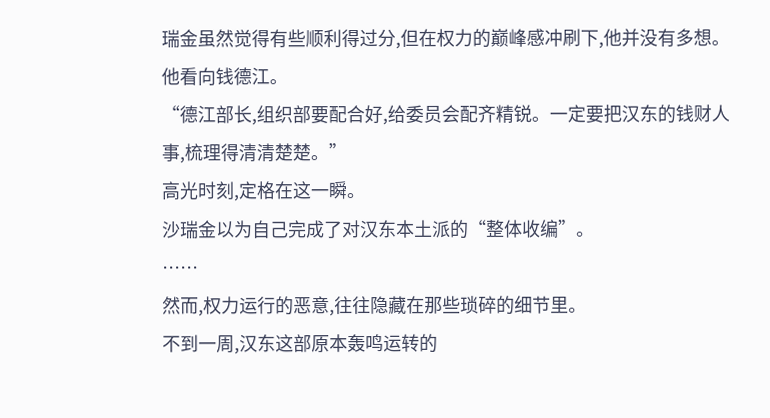瑞金虽然觉得有些顺利得过分,但在权力的巅峰感冲刷下,他并没有多想。
他看向钱德江。
“德江部长,组织部要配合好,给委员会配齐精锐。一定要把汉东的钱财人事,梳理得清清楚楚。”
高光时刻,定格在这一瞬。
沙瑞金以为自己完成了对汉东本土派的“整体收编”。
……
然而,权力运行的恶意,往往隐藏在那些琐碎的细节里。
不到一周,汉东这部原本轰鸣运转的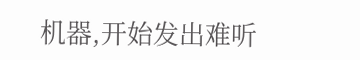机器,开始发出难听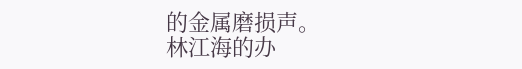的金属磨损声。
林江海的办